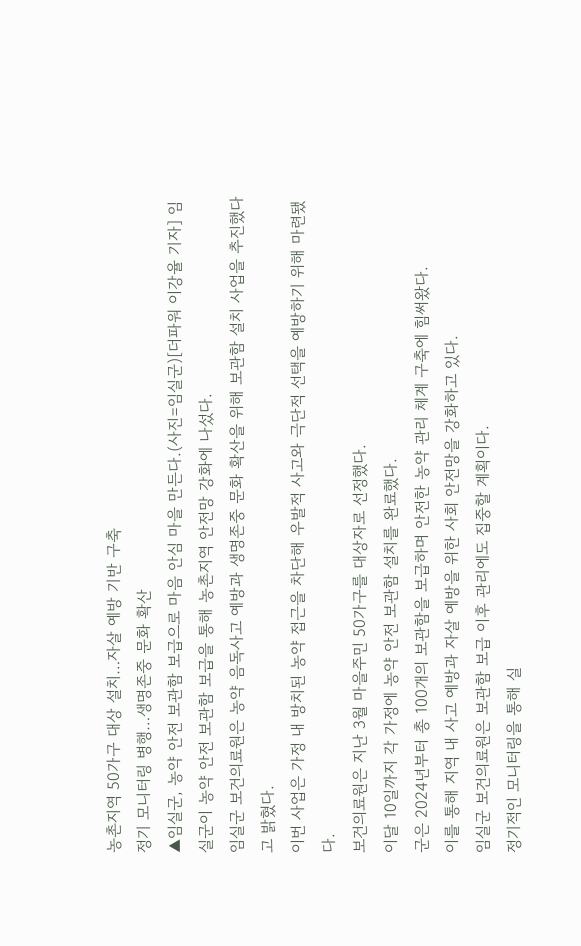농촌지역 50가구 대상 설치…자살 예방 기반 구축
정기 모니터링 병행…생명존중 문화 확산
▲임실군, 농약 안전 보관함 보급으로 마음 안심 마을 만든다.(사진=임실군)[더파워 이강율 기자] 임실군이 농약 안전 보관함 보급을 통해 농촌지역 안전망 강화에 나섰다.
임실군 보건의료원은 농약 음독사고 예방과 생명존중 문화 확산을 위해 보관함 설치 사업을 추진했다고 밝혔다.
이번 사업은 가정 내 방치된 농약 접근을 차단해 우발적 사고와 극단적 선택을 예방하기 위해 마련됐다.
보건의료원은 지난 3월 마을주민 50가구를 대상자로 선정했다.
이달 10일까지 각 가정에 농약 안전 보관함 설치를 완료했다.
군은 2024년부터 총 100개의 보관함을 보급하며 안전한 농약 관리 체계 구축에 힘써왔다.
이를 통해 지역 내 사고 예방과 자살 예방을 위한 사회 안전망을 강화하고 있다.
임실군 보건의료원은 보관함 보급 이후 관리에도 집중할 계획이다.
정기적인 모니터링을 통해 실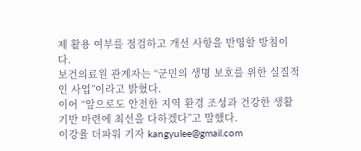제 활용 여부를 점검하고 개선 사항을 반영할 방침이다.
보건의료원 관계자는 “군민의 생명 보호를 위한 실질적인 사업”이라고 밝혔다.
이어 “앞으로도 안전한 지역 환경 조성과 건강한 생활 기반 마련에 최선을 다하겠다”고 말했다.
이강율 더파워 기자 kangyulee@gmail.com